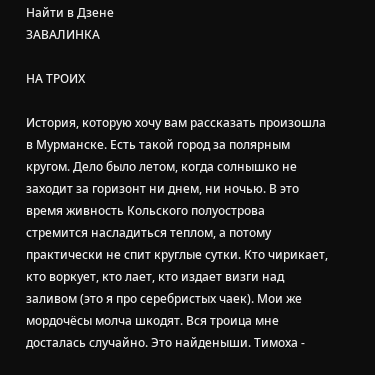Найти в Дзене
ЗАВАЛИНКА

НА ТРОИХ

История, которую хочу вам рассказать произошла в Мурманске. Есть такой город за полярным кругом. Дело было летом, когда солнышко не заходит за горизонт ни днем, ни ночью. В это время живность Кольского полуострова стремится насладиться теплом, а потому практически не спит круглые сутки. Кто чирикает, кто воркует, кто лает, кто издает визги над заливом (это я про серебристых чаек). Мои же мордочëсы молча шкодят. Вся троица мне досталась случайно. Это найденыши. Тимоха -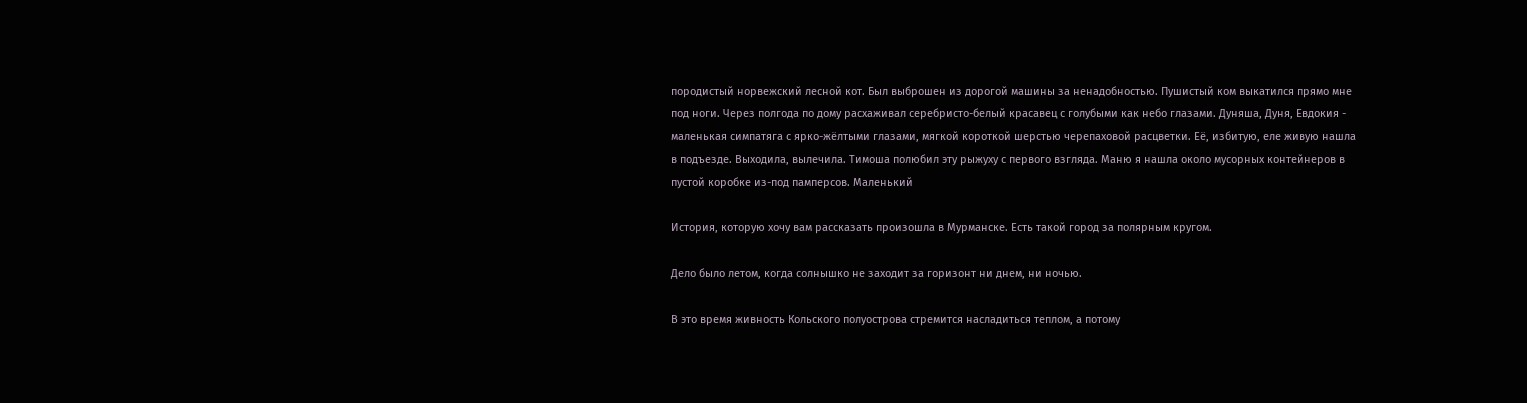породистый норвежский лесной кот. Был выброшен из дорогой машины за ненадобностью. Пушистый ком выкатился прямо мне под ноги. Через полгода по дому расхаживал серебристо-белый красавец с голубыми как небо глазами. Дуняша, Дуня, Евдокия - маленькая симпатяга с ярко-жëлтыми глазами, мягкой короткой шерстью черепаховой расцветки. Еë, избитую, еле живую нашла в подъезде. Выходила, вылечила. Тимоша полюбил эту рыжуху с первого взгляда. Маню я нашла около мусорных контейнеров в пустой коробке из-под памперсов. Маленький

История, которую хочу вам рассказать произошла в Мурманске. Есть такой город за полярным кругом.

Дело было летом, когда солнышко не заходит за горизонт ни днем, ни ночью.

В это время живность Кольского полуострова стремится насладиться теплом, а потому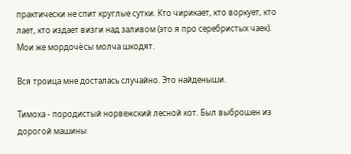практически не спит круглые сутки. Кто чирикает, кто воркует, кто лает, кто издает визги над заливом (это я про серебристых чаек). Мои же мордочëсы молча шкодят.

Вся троица мне досталась случайно. Это найденыши.

Тимоха - породистый норвежский лесной кот. Был выброшен из дорогой машины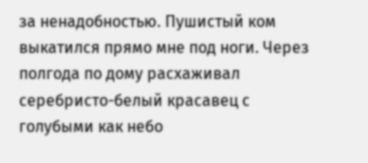за ненадобностью. Пушистый ком выкатился прямо мне под ноги. Через полгода по дому расхаживал серебристо-белый красавец с голубыми как небо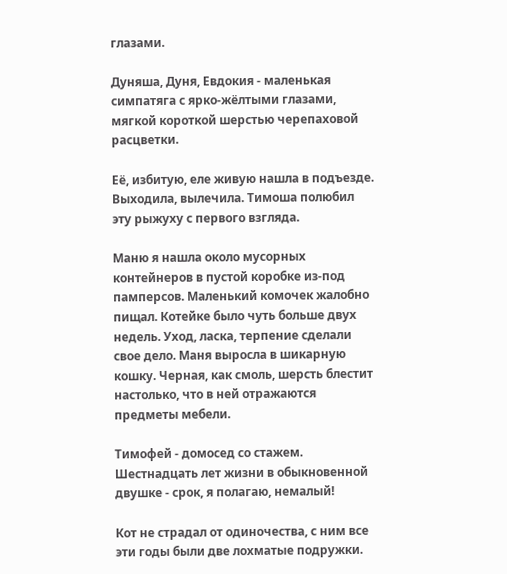глазами.

Дуняша, Дуня, Евдокия - маленькая симпатяга с ярко-жëлтыми глазами, мягкой короткой шерстью черепаховой расцветки.

Еë, избитую, еле живую нашла в подъезде. Выходила, вылечила. Тимоша полюбил эту рыжуху с первого взгляда.

Маню я нашла около мусорных контейнеров в пустой коробке из-под памперсов. Маленький комочек жалобно пищал. Котейке было чуть больше двух недель. Уход, ласка, терпение сделали свое дело. Маня выросла в шикарную кошку. Черная, как смоль, шерсть блестит настолько, что в ней отражаются предметы мебели.

Тимофей - домосед со стажем. Шестнадцать лет жизни в обыкновенной двушке - срок, я полагаю, немалый!

Кот не страдал от одиночества, с ним все эти годы были две лохматые подружки.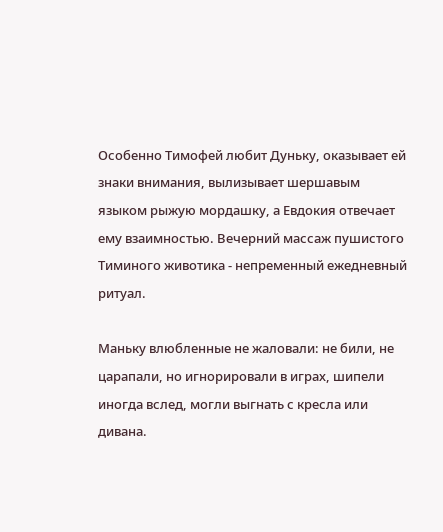Особенно Тимофей любит Дуньку, оказывает ей знаки внимания, вылизывает шершавым языком рыжую мордашку, а Евдокия отвечает ему взаимностью. Вечерний массаж пушистого Тиминого животика - непременный ежедневный ритуал.

Маньку влюбленные не жаловали: не били, не царапали, но игнорировали в играх, шипели иногда вслед, могли выгнать с кресла или дивана.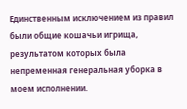Единственным исключением из правил были общие кошачьи игрища, результатом которых была непременная генеральная уборка в моем исполнении.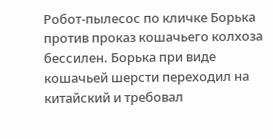Робот-пылесос по кличке Борька против проказ кошачьего колхоза бессилен. Борька при виде кошачьей шерсти переходил на китайский и требовал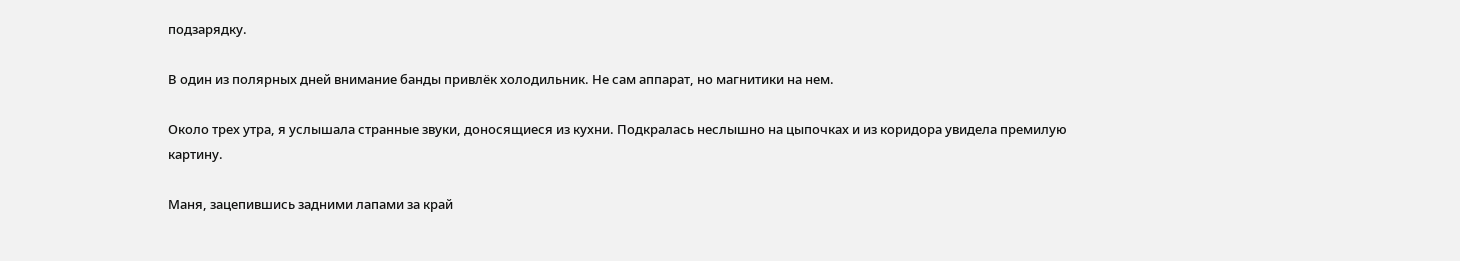подзарядку.

В один из полярных дней внимание банды привлёк холодильник. Не сам аппарат, но магнитики на нем.

Около трех утра, я услышала странные звуки, доносящиеся из кухни. Подкралась неслышно на цыпочках и из коридора увидела премилую картину.

Маня, зацепившись задними лапами за край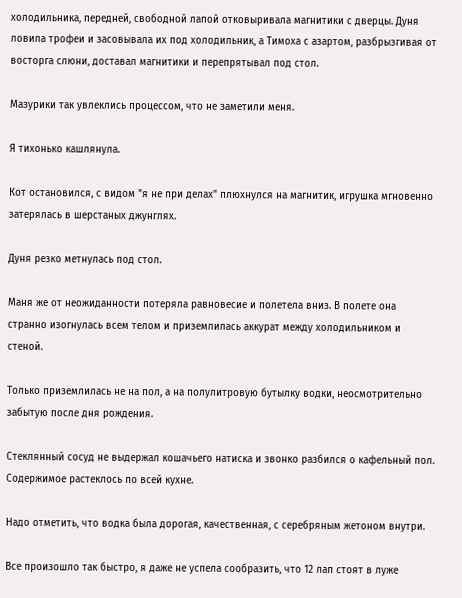холодильника, передней, свободной лапой отковыривала магнитики с дверцы. Дуня ловила трофеи и засовывала их под холодильник, а Тимоха с азартом, разбрызгивая от восторга слюни, доставал магнитики и перепрятывал под стол.

Мазурики так увлеклись процессом, что не заметили меня.

Я тихонько кашлянула.

Кот остановился, с видом "я не при делах" плюхнулся на магнитик, игрушка мгновенно затерялась в шерстаных джунглях.

Дуня резко метнулась под стол.

Маня же от неожиданности потеряла равновесие и полетела вниз. В полете она странно изогнулась всем телом и приземлилась аккурат между холодильником и стеной.

Только приземлилась не на пол, а на полулитровую бутылку водки, неосмотрительно забытую после дня рождения.

Стеклянный сосуд не выдержал кошачьего натиска и звонко разбился о кафельный пол. Содержимое растеклось по всей кухне.

Надо отметить, что водка была дорогая, качественная, с серебряным жетоном внутри.

Все произошло так быстро, я даже не успела сообразить, что 12 лап стоят в луже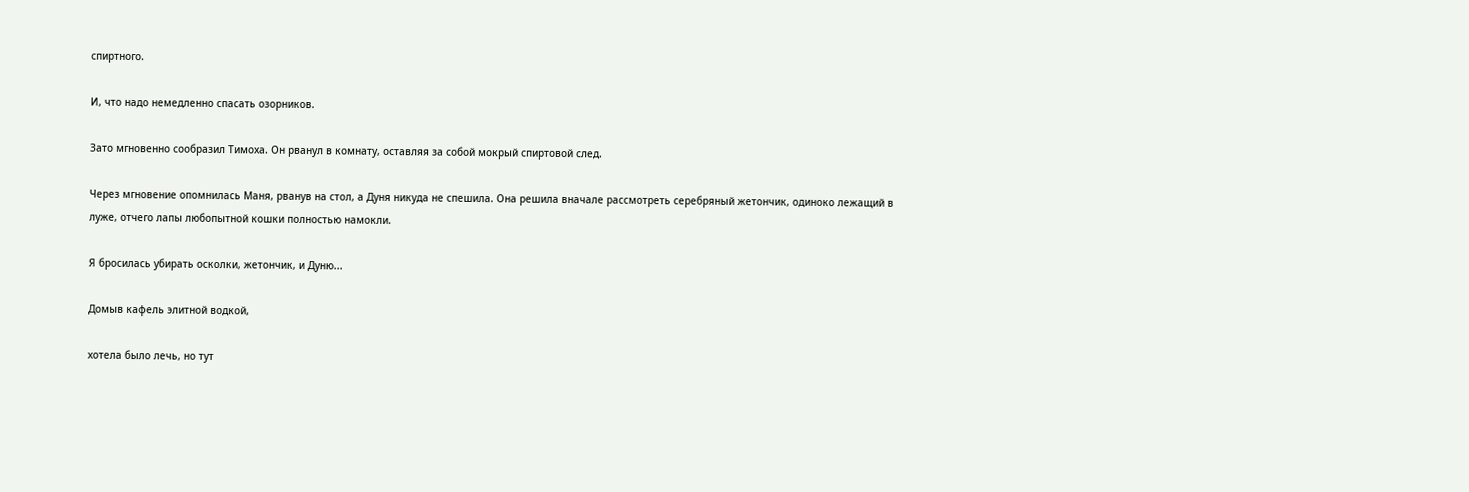спиртного.

И, что надо немедленно спасать озорников.

Зато мгновенно сообразил Тимоха. Он рванул в комнату, оставляя за собой мокрый спиртовой след.

Через мгновение опомнилась Маня, рванув на стол, а Дуня никуда не спешила. Она решила вначале рассмотреть серебряный жетончик, одиноко лежащий в луже, отчего лапы любопытной кошки полностью намокли.

Я бросилась убирать осколки, жетончик, и Дуню...

Домыв кафель элитной водкой,

хотела было лечь, но тут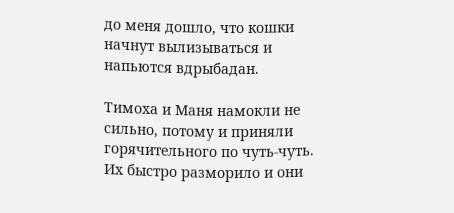до меня дошло, что кошки начнут вылизываться и напьются вдрыбадан.

Тимоха и Маня намокли не сильно, потому и приняли горячительного по чуть-чуть. Их быстро разморило и они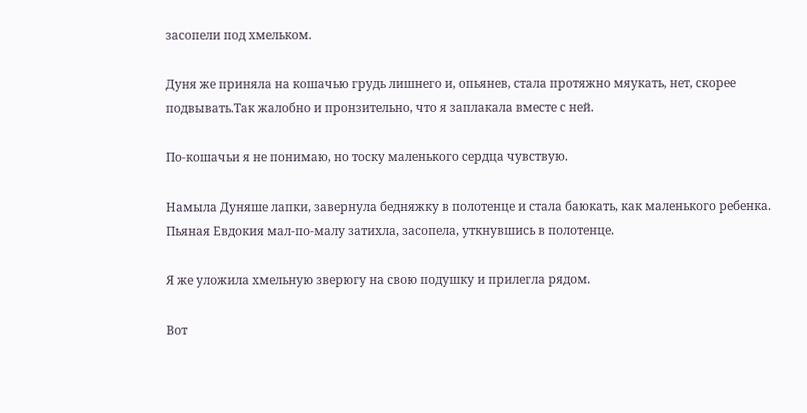засопели под хмельком.

Дуня же приняла на кошачью грудь лишнего и, опьянев, стала протяжно мяукать, нет, скорее подвывать.Так жалобно и пронзительно, что я заплакала вместе с ней.

По-кошачьи я не понимаю, но тоску маленького сердца чувствую.

Намыла Дуняше лапки, завернула бедняжку в полотенце и стала баюкать, как маленького ребенка. Пьяная Евдокия мал-по-малу затихла, засопела, уткнувшись в полотенце.

Я же уложила хмельную зверюгу на свою подушку и прилегла рядом.

Вот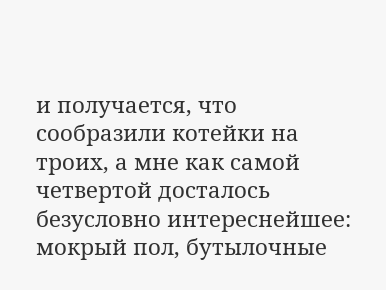и получается, что сообразили котейки на троих, а мне как самой четвертой досталось безусловно интереснейшее: мокрый пол, бутылочные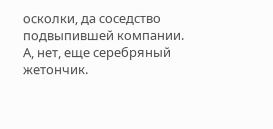осколки, да соседство подвыпившей компании. А, нет, еще серебряный жетончик.